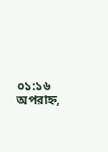০১:১৬ অপরাহ্ন,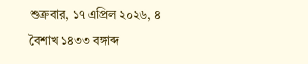শুক্রবার, ১৭ এপ্রিল ২০২৬, ৪ বৈশাখ ১৪৩৩ বঙ্গাব্দ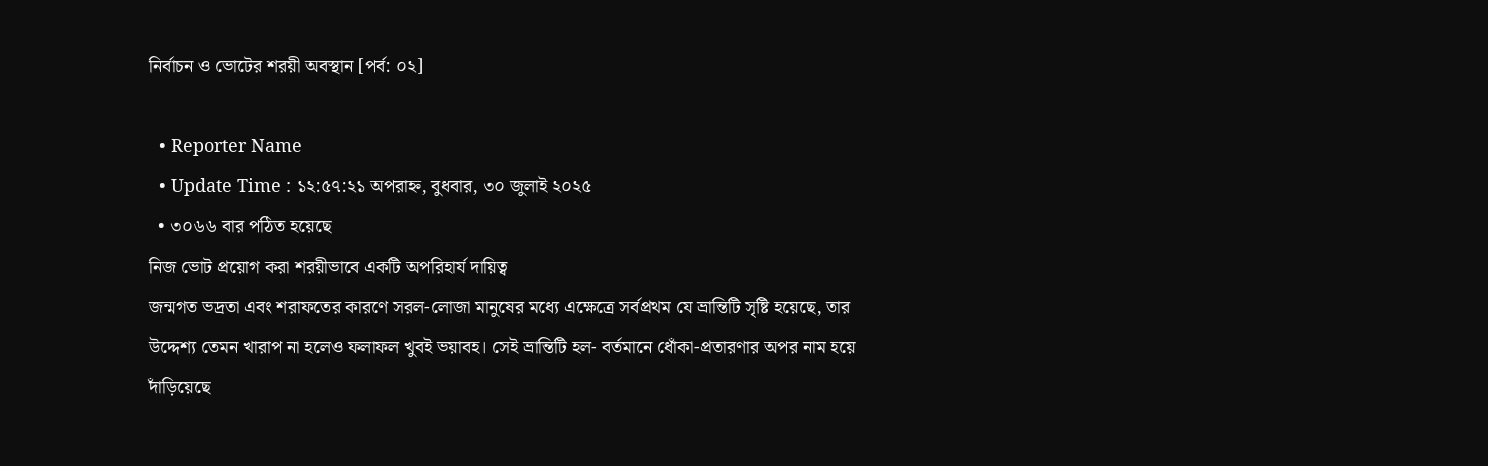নির্বাচন ও ভোটের শরয়ী অবস্থান [পর্ব: ০২]

  • Reporter Name
  • Update Time : ১২:৫৭:২১ অপরাহ্ন, বুধবার, ৩০ জুলাই ২০২৫
  • ৩০৬৬ বার পঠিত হয়েছে
নিজ ভোট প্রয়োগ করা শরয়ীভাবে একটি অপরিহার্য দায়িত্ব
জন্মগত ভদ্রতা এবং শরাফতের কারণে সরল-লোজা মানুষের মধ্যে এক্ষেত্রে সর্বপ্রথম যে ভ্রান্তিটি সৃষ্টি হয়েছে, তার উদ্দেশ্য তেমন খারাপ না হলেও ফলাফল খুবই ভয়াবহ। সেই ভ্রান্তিটি হল- বর্তমানে ধোঁকা-প্রতারণার অপর নাম হয়ে দাঁড়িয়েছে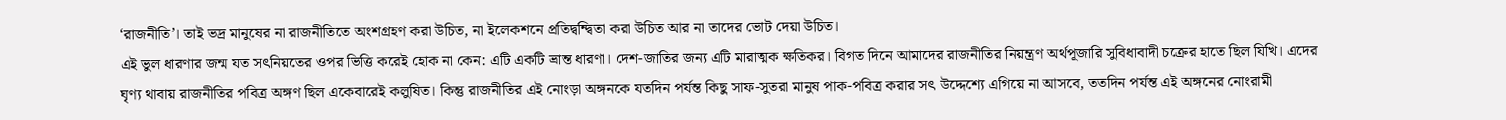‘রাজনীতি’। তাই ভদ্র মানুষের না রাজনীতিতে অংশগ্রহণ করা উচিত, না ইলেকশনে প্রতিদ্বন্দ্বিতা করা উচিত আর না তাদের ভোট দেয়া উচিত।
এই ভুল ধারণার জন্ম যত সৎনিয়তের ওপর ভিত্তি করেই হোক না কেন: এটি একটি ভ্রান্ত ধারণা। দেশ-জাতির জন্য এটি মারাত্মক ক্ষতিকর। বিগত দিনে আমাদের রাজনীতির নিয়ন্ত্রণ অর্থপূজারি সুবিধাবাদী চক্রের হাতে ছিল যিখি। এদের ঘৃণ্য থাবায় রাজনীতির পবিত্র অঙ্গণ ছিল একেবারেই কলুষিত। কিন্তু রাজনীতির এই নোংড়া অঙ্গনকে যতদিন পর্যন্ত কিছু সাফ-সুতরা মানুষ পাক-পবিত্র করার সৎ উদ্দেশ্যে এগিয়ে না আসবে, ততদিন পর্যন্ত এই অঙ্গনের নোংরামী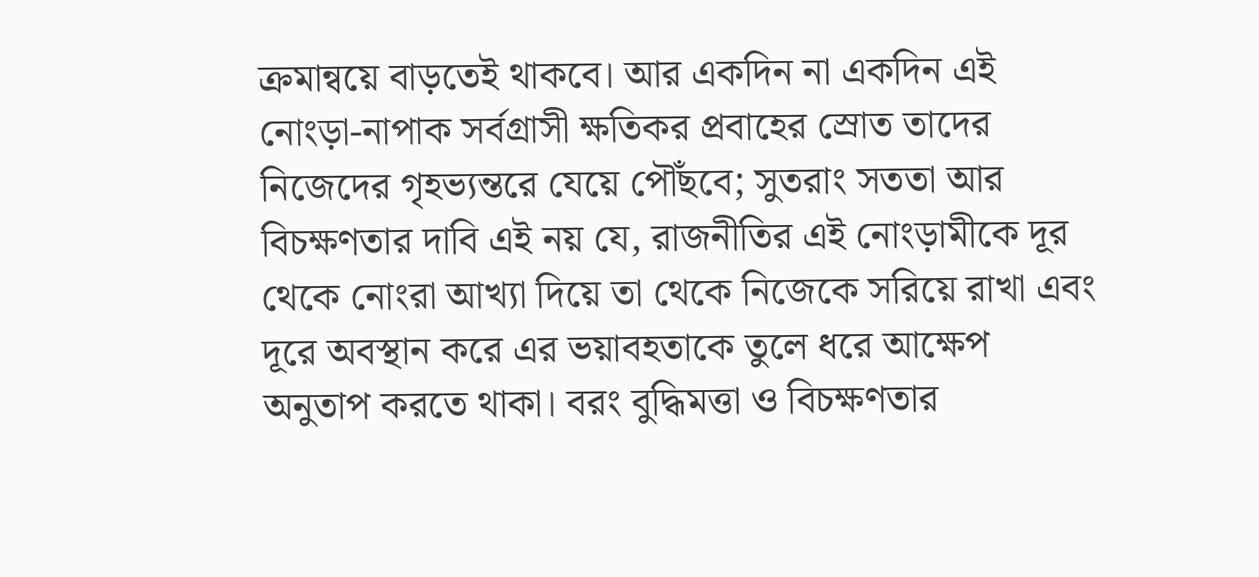ক্রমান্বয়ে বাড়তেই থাকবে। আর একদিন না একদিন এই নোংড়া-নাপাক সর্বগ্রাসী ক্ষতিকর প্রবাহের স্রোত তাদের নিজেদের গৃহভ্যন্তরে যেয়ে পৌঁছবে; সুতরাং সততা আর বিচক্ষণতার দাবি এই নয় যে, রাজনীতির এই নোংড়ামীকে দূর থেকে নোংরা আখ্যা দিয়ে তা থেকে নিজেকে সরিয়ে রাখা এবং দূরে অবস্থান করে এর ভয়াবহতাকে তুলে ধরে আক্ষেপ অনুতাপ করতে থাকা। বরং বুদ্ধিমত্তা ও বিচক্ষণতার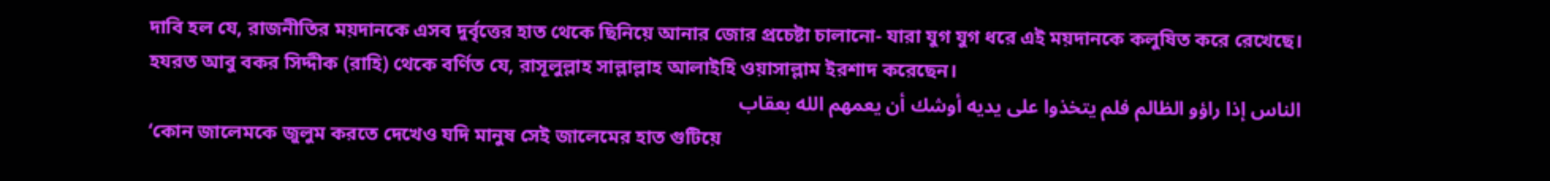দাবি হল যে, রাজনীতির ময়দানকে এসব দুর্বৃত্তের হাত থেকে ছিনিয়ে আনার জোর প্রচেষ্টা চালানো- যারা যুগ যুগ ধরে এই ময়দানকে কলুষিত করে রেখেছে।
হযরত আবু বকর সিদ্দীক (রাহি) থেকে বর্ণিত যে, রাসূলুল্লাহ সাল্লাল্লাহ আলাইহি ওয়াসাল্লাম ইরশাদ করেছেন।
الناس إذا راؤو الظالم فلم يتخذوا على يديه أوشك أن يعمهم الله بعقاب
‘কোন জালেমকে জুলুম করতে দেখেও যদি মানুষ সেই জালেমের হাত গুটিয়ে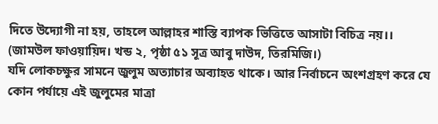দিতে উদ্যোগী না হয়, তাহলে আল্লাহর শাস্তি ব্যাপক ভিত্তিতে আসাটা বিচিত্র নয়।।
(জামউল ফাওয়ায়িদ। খন্ড ২, পৃষ্ঠা ৫১ সূত্র আবু দাউদ, তিরমিজি।)
যদি লোকচক্ষুর সামনে জুলুম অত্যাচার অব্যাহত থাকে। আর নির্বাচনে অংশগ্রহণ করে যে কোন পর্যায়ে এই জুলুমের মাত্রা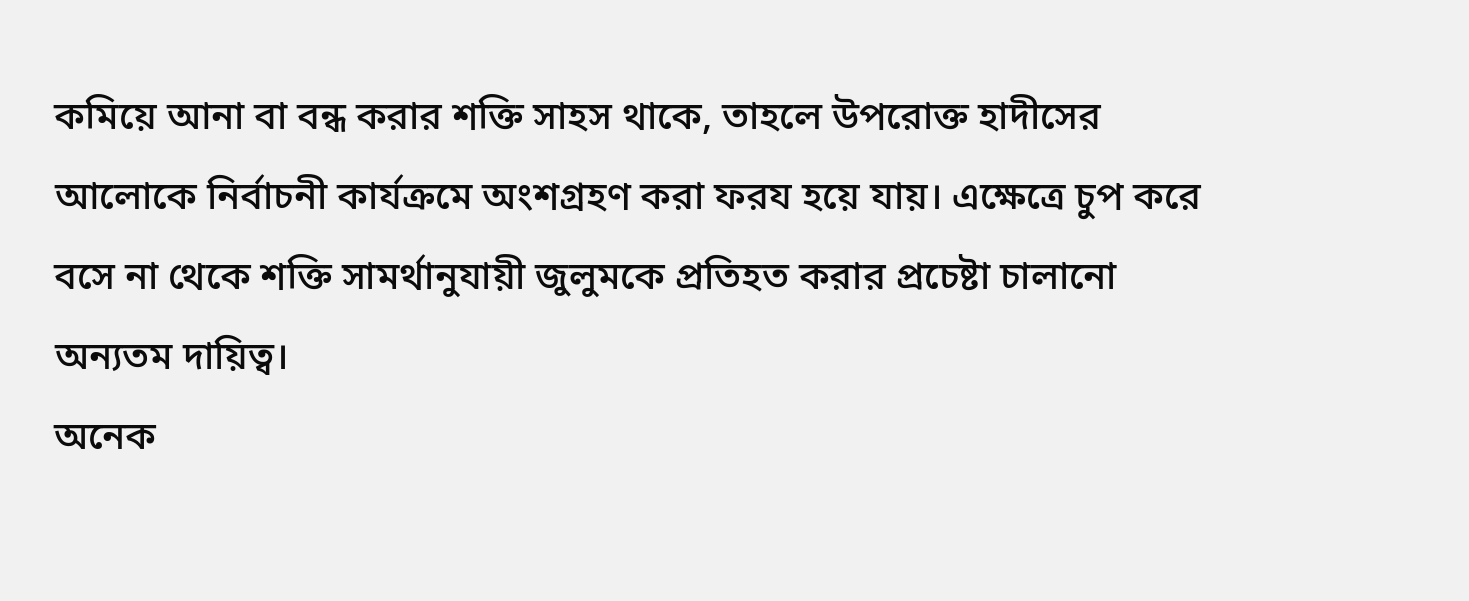কমিয়ে আনা বা বন্ধ করার শক্তি সাহস থাকে, তাহলে উপরোক্ত হাদীসের আলোকে নির্বাচনী কার্যক্রমে অংশগ্রহণ করা ফরয হয়ে যায়। এক্ষেত্রে চুপ করে বসে না থেকে শক্তি সামর্থানুযায়ী জুলুমকে প্রতিহত করার প্রচেষ্টা চালানো অন্যতম দায়িত্ব।
অনেক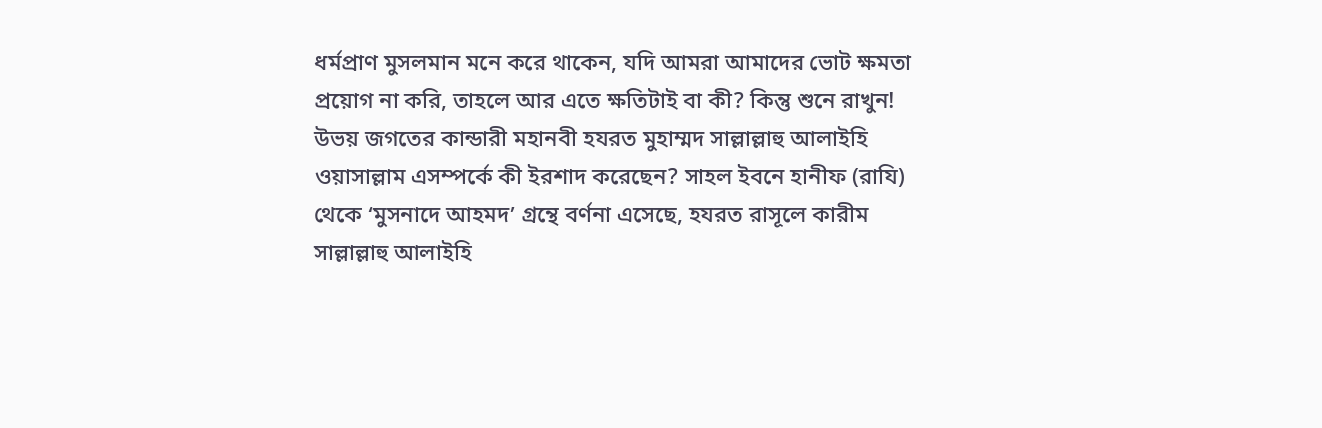ধর্মপ্রাণ মুসলমান মনে করে থাকেন, যদি আমরা আমাদের ভোট ক্ষমতা প্রয়োগ না করি, তাহলে আর এতে ক্ষতিটাই বা কী? কিন্তু শুনে রাখুন! উভয় জগতের কান্ডারী মহানবী হযরত মুহাম্মদ সাল্লাল্লাহু আলাইহি ওয়াসাল্লাম এসম্পর্কে কী ইরশাদ করেছেন? সাহল ইবনে হানীফ (রাযি) থেকে ‘মুসনাদে আহমদ’ গ্রন্থে বর্ণনা এসেছে, হযরত রাসূলে কারীম সাল্লাল্লাহু আলাইহি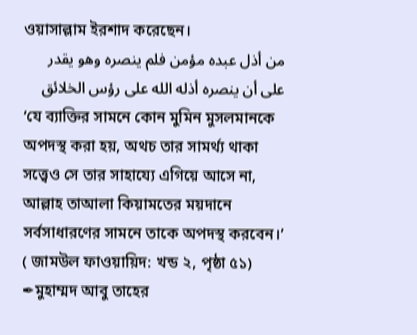ওয়াসাল্লাম ইরশাদ করেছেন।
من أذل عبده مؤمن فلم ينصره وهو يقدر على أن ينصره أذله الله على رؤس الخلائق
‘যে ব্যাক্তির সামনে কোন মুমিন মুসলমানকে অপদস্থ করা হয়, অথচ তার সামর্থ্য থাকা সত্ত্বেও সে তার সাহায্যে এগিয়ে আসে না, আল্লাহ তাআলা কিয়ামতের ময়দানে সর্বসাধারণের সামনে তাকে অপদস্থ করবেন।’
( জামউল ফাওয়ায়িদ: খন্ড ২, পৃষ্ঠা ৫১)
✒মুহাম্মদ আবু তাহের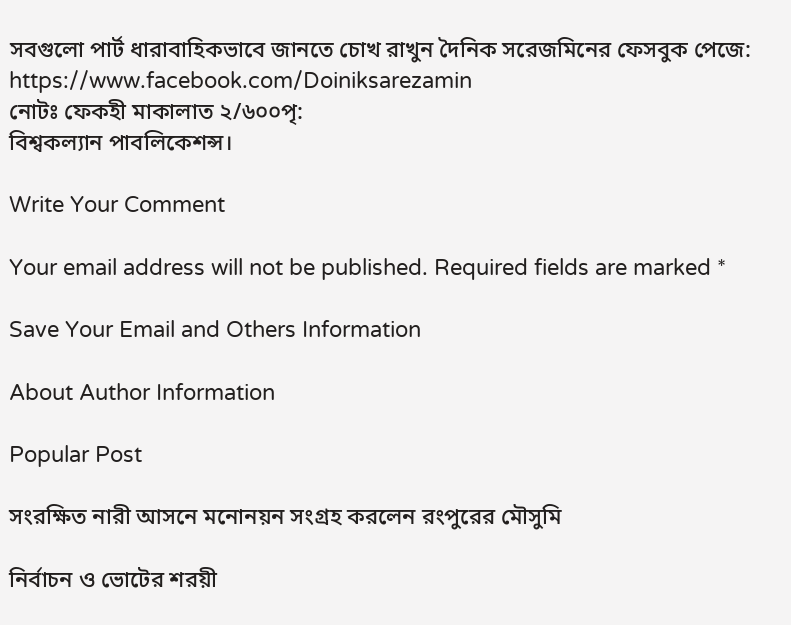সবগুলো পার্ট ধারাবাহিকভাবে জানতে চোখ রাখুন দৈনিক সরেজমিনের ফেসবুক পেজে: https://www.facebook.com/Doiniksarezamin
নোটঃ ফেকহী মাকালাত ২/৬০০পৃ:
বিশ্বকল্যান পাবলিকেশন্স।

Write Your Comment

Your email address will not be published. Required fields are marked *

Save Your Email and Others Information

About Author Information

Popular Post

সংরক্ষিত নারী আসনে মনোনয়ন সংগ্রহ করলেন রংপুরের মৌসুমি

নির্বাচন ও ভোটের শরয়ী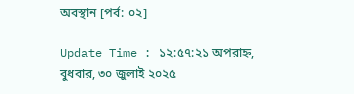অবস্থান [পর্ব: ০২]

Update Time : ১২:৫৭:২১ অপরাহ্ন, বুধবার, ৩০ জুলাই ২০২৫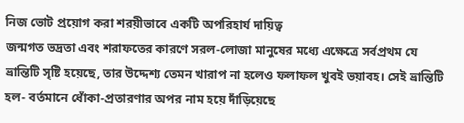নিজ ভোট প্রয়োগ করা শরয়ীভাবে একটি অপরিহার্য দায়িত্ব
জন্মগত ভদ্রতা এবং শরাফতের কারণে সরল-লোজা মানুষের মধ্যে এক্ষেত্রে সর্বপ্রথম যে ভ্রান্তিটি সৃষ্টি হয়েছে, তার উদ্দেশ্য তেমন খারাপ না হলেও ফলাফল খুবই ভয়াবহ। সেই ভ্রান্তিটি হল- বর্তমানে ধোঁকা-প্রতারণার অপর নাম হয়ে দাঁড়িয়েছে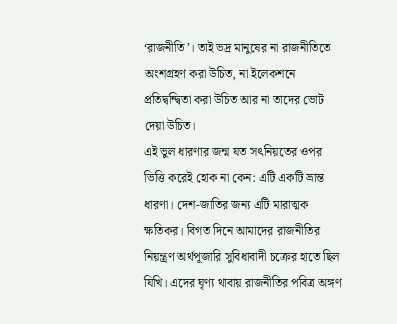‘রাজনীতি’। তাই ভদ্র মানুষের না রাজনীতিতে অংশগ্রহণ করা উচিত, না ইলেকশনে প্রতিদ্বন্দ্বিতা করা উচিত আর না তাদের ভোট দেয়া উচিত।
এই ভুল ধারণার জন্ম যত সৎনিয়তের ওপর ভিত্তি করেই হোক না কেন: এটি একটি ভ্রান্ত ধারণা। দেশ-জাতির জন্য এটি মারাত্মক ক্ষতিকর। বিগত দিনে আমাদের রাজনীতির নিয়ন্ত্রণ অর্থপূজারি সুবিধাবাদী চক্রের হাতে ছিল যিখি। এদের ঘৃণ্য থাবায় রাজনীতির পবিত্র অঙ্গণ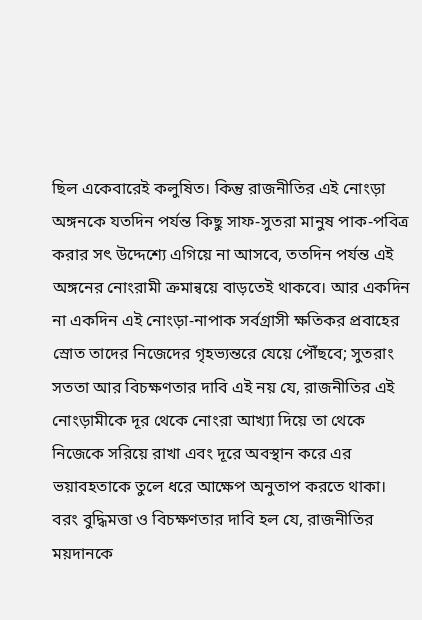ছিল একেবারেই কলুষিত। কিন্তু রাজনীতির এই নোংড়া অঙ্গনকে যতদিন পর্যন্ত কিছু সাফ-সুতরা মানুষ পাক-পবিত্র করার সৎ উদ্দেশ্যে এগিয়ে না আসবে, ততদিন পর্যন্ত এই অঙ্গনের নোংরামী ক্রমান্বয়ে বাড়তেই থাকবে। আর একদিন না একদিন এই নোংড়া-নাপাক সর্বগ্রাসী ক্ষতিকর প্রবাহের স্রোত তাদের নিজেদের গৃহভ্যন্তরে যেয়ে পৌঁছবে; সুতরাং সততা আর বিচক্ষণতার দাবি এই নয় যে, রাজনীতির এই নোংড়ামীকে দূর থেকে নোংরা আখ্যা দিয়ে তা থেকে নিজেকে সরিয়ে রাখা এবং দূরে অবস্থান করে এর ভয়াবহতাকে তুলে ধরে আক্ষেপ অনুতাপ করতে থাকা। বরং বুদ্ধিমত্তা ও বিচক্ষণতার দাবি হল যে, রাজনীতির ময়দানকে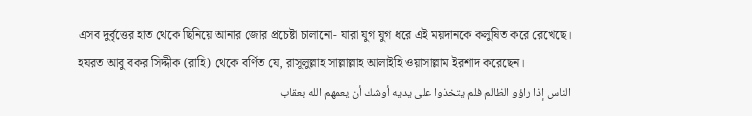এসব দুর্বৃত্তের হাত থেকে ছিনিয়ে আনার জোর প্রচেষ্টা চালানো- যারা যুগ যুগ ধরে এই ময়দানকে কলুষিত করে রেখেছে।
হযরত আবু বকর সিদ্দীক (রাহি) থেকে বর্ণিত যে, রাসূলুল্লাহ সাল্লাল্লাহ আলাইহি ওয়াসাল্লাম ইরশাদ করেছেন।
الناس إذا راؤو الظالم فلم يتخذوا على يديه أوشك أن يعمهم الله بعقاب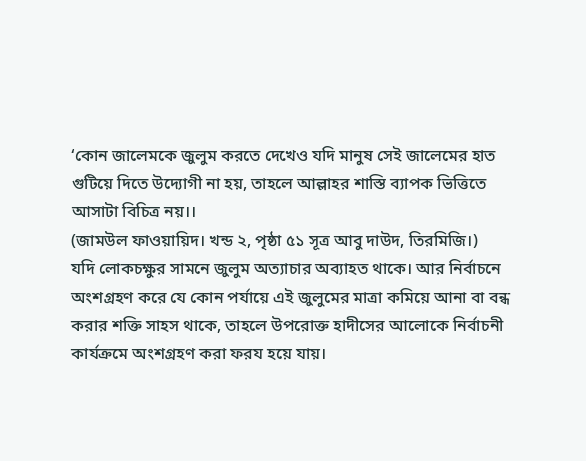‘কোন জালেমকে জুলুম করতে দেখেও যদি মানুষ সেই জালেমের হাত গুটিয়ে দিতে উদ্যোগী না হয়, তাহলে আল্লাহর শাস্তি ব্যাপক ভিত্তিতে আসাটা বিচিত্র নয়।।
(জামউল ফাওয়ায়িদ। খন্ড ২, পৃষ্ঠা ৫১ সূত্র আবু দাউদ, তিরমিজি।)
যদি লোকচক্ষুর সামনে জুলুম অত্যাচার অব্যাহত থাকে। আর নির্বাচনে অংশগ্রহণ করে যে কোন পর্যায়ে এই জুলুমের মাত্রা কমিয়ে আনা বা বন্ধ করার শক্তি সাহস থাকে, তাহলে উপরোক্ত হাদীসের আলোকে নির্বাচনী কার্যক্রমে অংশগ্রহণ করা ফরয হয়ে যায়।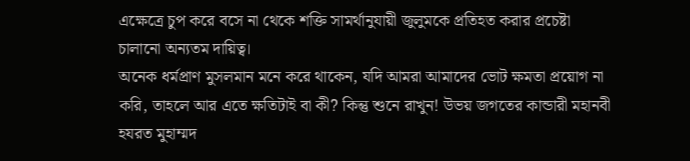এক্ষেত্রে চুপ করে বসে না থেকে শক্তি সামর্থানুযায়ী জুলুমকে প্রতিহত করার প্রচেষ্টা চালানো অন্যতম দায়িত্ব।
অনেক ধর্মপ্রাণ মুসলমান মনে করে থাকেন, যদি আমরা আমাদের ভোট ক্ষমতা প্রয়োগ না করি, তাহলে আর এতে ক্ষতিটাই বা কী? কিন্তু শুনে রাখুন! উভয় জগতের কান্ডারী মহানবী হযরত মুহাম্মদ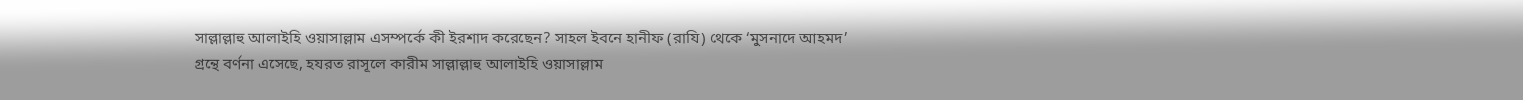সাল্লাল্লাহু আলাইহি ওয়াসাল্লাম এসম্পর্কে কী ইরশাদ করেছেন? সাহল ইবনে হানীফ (রাযি) থেকে ‘মুসনাদে আহমদ’ গ্রন্থে বর্ণনা এসেছে, হযরত রাসূলে কারীম সাল্লাল্লাহু আলাইহি ওয়াসাল্লাম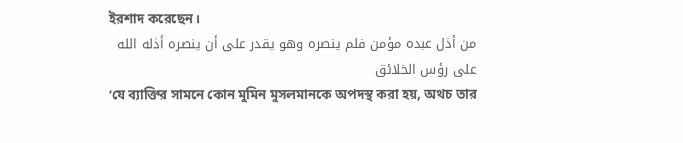ইরশাদ করেছেন।
من أذل عبده مؤمن فلم ينصره وهو يقدر على أن ينصره أذله الله على رؤس الخلائق
‘যে ব্যাক্তির সামনে কোন মুমিন মুসলমানকে অপদস্থ করা হয়, অথচ তার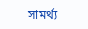সামর্থ্য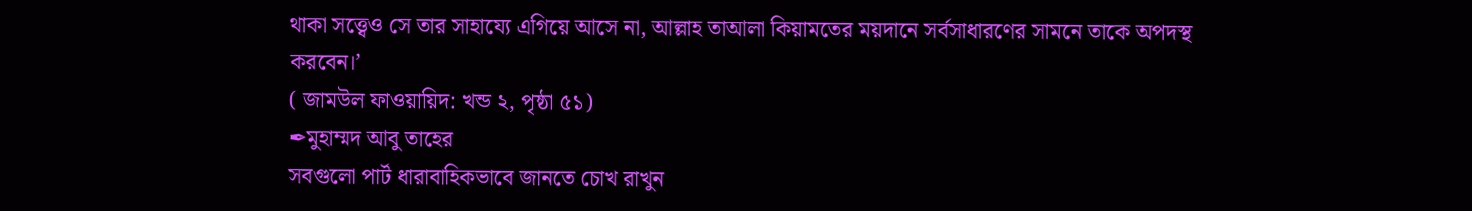থাকা সত্ত্বেও সে তার সাহায্যে এগিয়ে আসে না, আল্লাহ তাআলা কিয়ামতের ময়দানে সর্বসাধারণের সামনে তাকে অপদস্থ করবেন।’
( জামউল ফাওয়ায়িদ: খন্ড ২, পৃষ্ঠা ৫১)
✒মুহাম্মদ আবু তাহের
সবগুলো পার্ট ধারাবাহিকভাবে জানতে চোখ রাখুন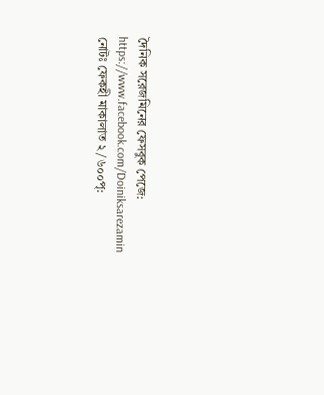দৈনিক সরেজমিনের ফেসবুক পেজে: https://www.facebook.com/Doiniksarezamin
নোটঃ ফেকহী মাকালাত ২/৬০০পৃ: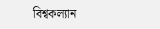বিশ্বকল্যান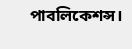পাবলিকেশন্স।